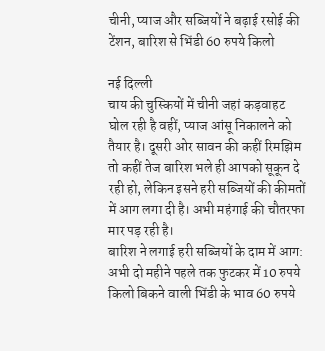चीनी, प्याज और सब्जियों ने बढ़ाई रसोई की टेंशन, बारिश से भिंडी 60 रुपये किलो

नई दिल्ली
चाय की चुस्कियों में चीनी जहां कड़वाहट घोल रही है वहीं, प्याज आंसू निकालने को तैयार है। दूसरी ओर सावन की कहीं रिमझिम तो कहीं तेज बारिश भले ही आपको सूकून दे रही हो, लेकिन इसने हरी सब्जियों की कीमतों में आग लगा दी है। अभी महंगाई की चौतरफा मार पड़ रही है।
बारिश ने लगाई हरी सब्जियों के दाम में आग: अभी दो महीने पहले तक फुटकर में 10 रुपये किलो बिकने वाली भिंडी के भाव 60 रुपये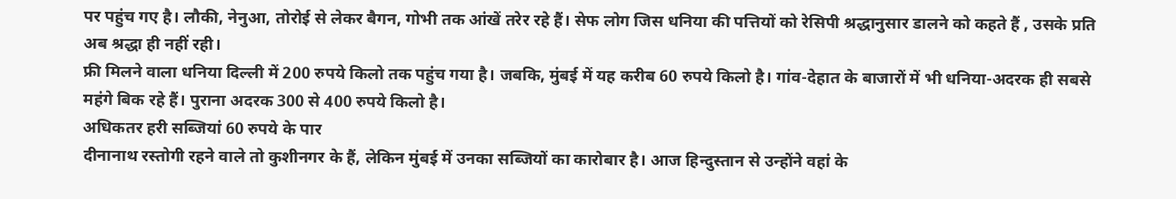पर पहुंच गए है। लौकी, नेनुआ, तोरोई से लेकर बैगन, गोभी तक आंखें तरेर रहे हैं। सेफ लोग जिस धनिया की पत्तियों को रेसिपी श्रद्धानुसार डालने को कहते हैं , उसके प्रति अब श्रद्धा ही नहीं रही।
फ्री मिलने वाला धनिया दिल्ली में 200 रुपये किलो तक पहुंच गया है। जबकि, मुंबई में यह करीब 60 रुपये किलो है। गांव-देहात के बाजारों में भी धनिया-अदरक ही सबसे महंगे बिक रहे हैं। पुराना अदरक 300 से 400 रुपये किलो है।
अधिकतर हरी सब्जियां 60 रुपये के पार
दीनानाथ रस्तोगी रहने वाले तो कुशीनगर के हैं, लेकिन मुंबई में उनका सब्जियों का कारोबार है। आज हिन्दुस्तान से उन्होंने वहां के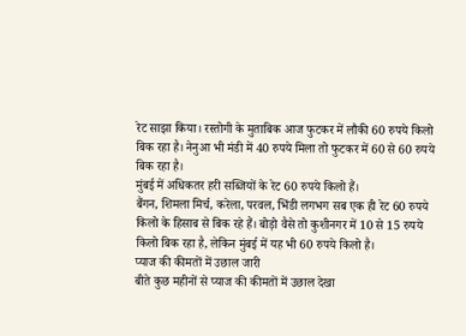रेट साझा किया। रस्तोगी के मुताबिक आज फुटकर में लौकी 60 रुपये किलो बिक रहा है। नेनुआ भी मंडी में 40 रुपये मिला तो फुटकर में 60 से 60 रुपये बिक रहा है।
मुंबई में अधिकतर हरी सब्जियों के रेट 60 रुपये किलो हैं।
बैंगन, शिमला मिर्च, करेला, परवल, भिंडी लगभग सब एक ही रेट 60 रुपये किलो के हिसाब से बिक रहे हैं। बोड़ो वैसे तो कुशीनगर में 10 से 15 रुपये किलो बिक रहा है, लेकिन मुंबई में यह भी 60 रुपये किलो है।
प्याज की कीमतों में उछाल जारी
बीते कुछ महीनों से प्याज की कीमतों में उछाल देखा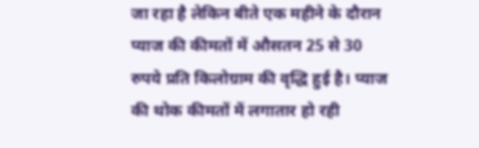जा रहा है लेकिन बीते एक महीने के दौरान प्याज की कीमतों में औसतन 25 से 30 रुपये प्रति किलोग्राम की वृद्धि हुई है। प्याज की थोक कीमतों में लगातार हो रही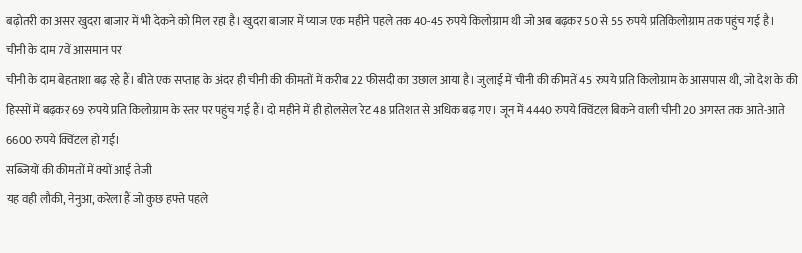बढ़ोतरी का असर खुदरा बाजार में भी देकने को मिल रहा है। खुदरा बाजार में प्याज एक महीने पहले तक 40-45 रुपये किलोग्राम थी जो अब बढ़कर 50 से 55 रुपये प्रतिकिलोग्राम तक पहुंच गई है।
चीनी के दाम 7वें आसमान पर
चीनी के दाम बेहताशा बढ़ रहे हैं। बीते एक सप्ताह के अंदर ही चीनी की कीमतों में करीब 22 फीसदी का उछाल आया है। जुलाई में चीनी की कीमतें 45 रुपये प्रति किलोग्राम के आसपास थी, जो देश के की हिस्सों में बढ़कर 69 रुपये प्रति किलोग्राम के स्तर पर पहुंच गई हैं। दो महीने में ही होलसेल रेट 48 प्रतिशत से अधिक बढ़ गए। जून में 4440 रुपये क्विंटल बिकने वाली चीनी 20 अगस्त तक आते-आते 6600 रुपये क्विंटल हो गई।
सब्जियों की कीमतों में क्यों आई तेजी
यह वही लौकी, नेनुआ, करेला हैं जो कुछ हफ्ते पहले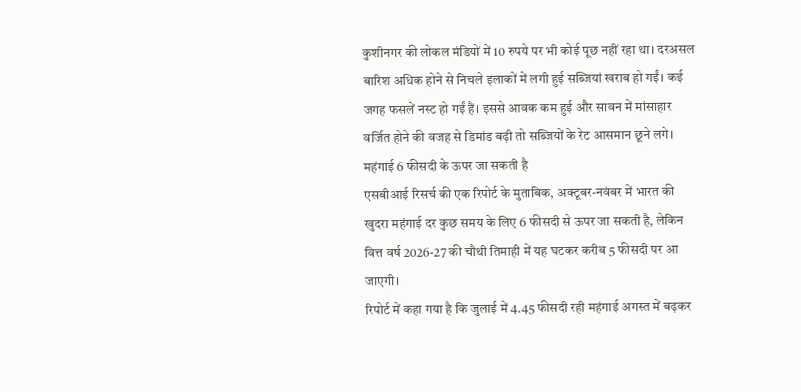कुशीनगर की लोकल मंडियों में 10 रुपये पर भी कोई पूछ नहीं रहा था। दरअसल बारिश अधिक होने से निचले इलाकों में लगी हुई सब्जियां खराब हो गईं। कई जगह फसलें नस्ट हो गईं हैं। इससे आवक कम हुई और सावन में मांसाहार वर्जित होने की वजह से डिमांड बढ़ी तो सब्जियों के रेट आसमान छूने लगे।
महंगाई 6 फीसदी के ऊपर जा सकती है
एसबीआई रिसर्च की एक रिपोर्ट के मुताबिक, अक्टूबर-नवंबर में भारत की खुदरा महंगाई दर कुछ समय के लिए 6 फीसदी से ऊपर जा सकती है, लेकिन वित्त वर्ष 2026-27 की चौथी तिमाही में यह घटकर करीब 5 फीसदी पर आ जाएगी।
रिपोर्ट में कहा गया है कि जुलाई में 4.45 फीसदी रही महंगाई अगस्त में बढ़कर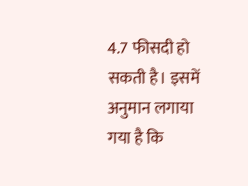4.7 फीसदी हो सकती है। इसमें अनुमान लगाया गया है कि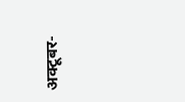अक्टूबर-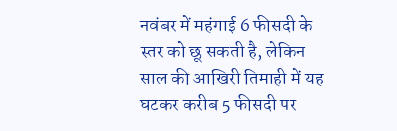नवंबर में महंगाई 6 फीसदी के स्तर को छू सकती है, लेकिन साल की आखिरी तिमाही में यह घटकर करीब 5 फीसदी पर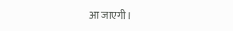आ जाएगी।